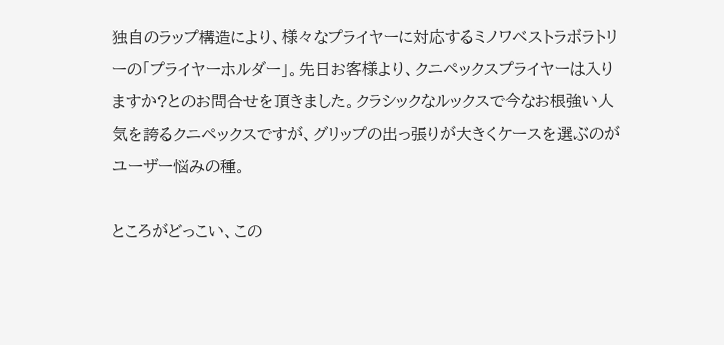独自のラップ構造により、様々なプライヤーに対応するミノワベストラボラトリーの「プライヤーホルダー」。先日お客様より、クニペックスプライヤーは入りますか?とのお問合せを頂きました。クラシックなルックスで今なお根強い人気を誇るクニペックスですが、グリップの出っ張りが大きくケースを選ぶのがユーザー悩みの種。

ところがどっこい、この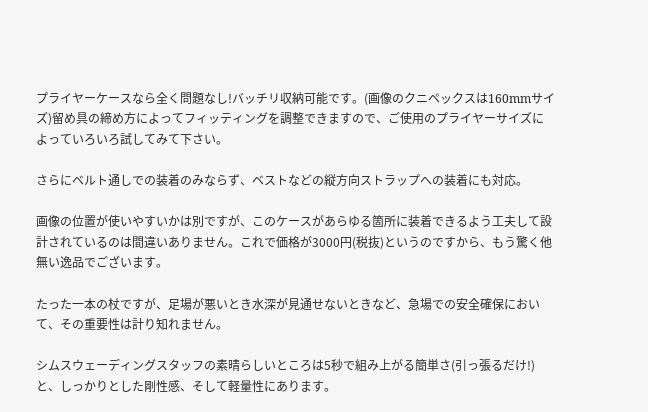プライヤーケースなら全く問題なし!バッチリ収納可能です。(画像のクニペックスは160mmサイズ)留め具の締め方によってフィッティングを調整できますので、ご使用のプライヤーサイズによっていろいろ試してみて下さい。

さらにベルト通しでの装着のみならず、ベストなどの縦方向ストラップへの装着にも対応。

画像の位置が使いやすいかは別ですが、このケースがあらゆる箇所に装着できるよう工夫して設計されているのは間違いありません。これで価格が3000円(税抜)というのですから、もう驚く他無い逸品でございます。

たった一本の杖ですが、足場が悪いとき水深が見通せないときなど、急場での安全確保において、その重要性は計り知れません。

シムスウェーディングスタッフの素晴らしいところは5秒で組み上がる簡単さ(引っ張るだけ!)と、しっかりとした剛性感、そして軽量性にあります。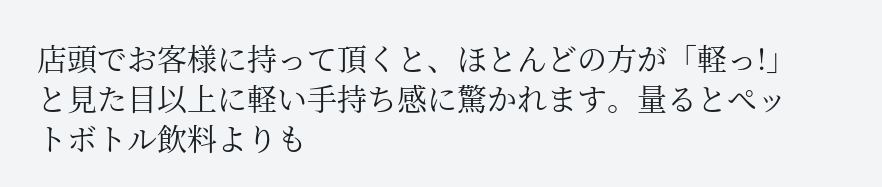店頭でお客様に持って頂くと、ほとんどの方が「軽っ!」と見た目以上に軽い手持ち感に驚かれます。量るとぺットボトル飲料よりも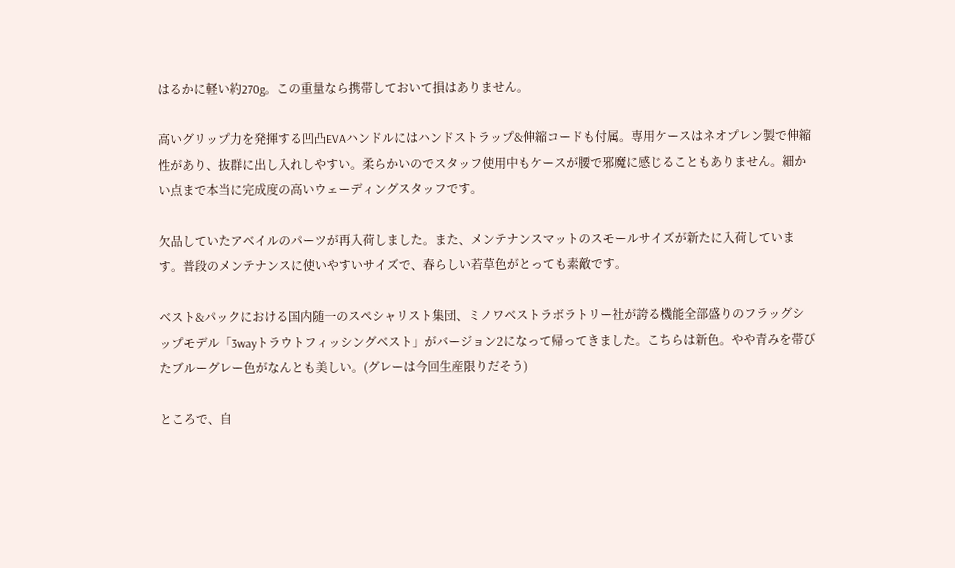はるかに軽い約270g。この重量なら携帯しておいて損はありません。

高いグリップ力を発揮する凹凸EVAハンドルにはハンドストラップ&伸縮コードも付属。専用ケースはネオプレン製で伸縮性があり、抜群に出し入れしやすい。柔らかいのでスタッフ使用中もケースが腰で邪魔に感じることもありません。細かい点まで本当に完成度の高いウェーディングスタッフです。

欠品していたアベイルのパーツが再入荷しました。また、メンテナンスマットのスモールサイズが新たに入荷しています。普段のメンテナンスに使いやすいサイズで、春らしい若草色がとっても素敵です。

ベスト&パックにおける国内随一のスペシャリスト集団、ミノワベストラボラトリー社が誇る機能全部盛りのフラッグシップモデル「3wayトラウトフィッシングベスト」がバージョン2になって帰ってきました。こちらは新色。やや青みを帯びたブルーグレー色がなんとも美しい。(グレーは今回生産限りだそう)

ところで、自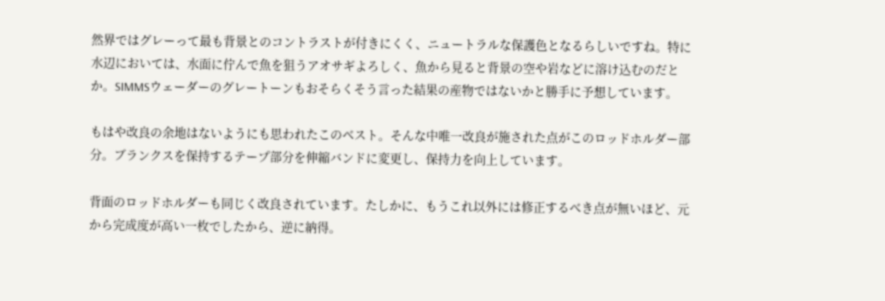然界ではグレーって最も背景とのコントラストが付きにくく、ニュートラルな保護色となるらしいですね。特に水辺においては、水面に佇んで魚を狙うアオサギよろしく、魚から見ると背景の空や岩などに溶け込むのだとか。SIMMSウェーダーのグレートーンもおそらくそう言った結果の産物ではないかと勝手に予想しています。

もはや改良の余地はないようにも思われたこのベスト。そんな中唯一改良が施された点がこのロッドホルダー部分。ブランクスを保持するテープ部分を伸縮バンドに変更し、保持力を向上しています。

背面のロッドホルダーも同じく改良されています。たしかに、もうこれ以外には修正するべき点が無いほど、元から完成度が高い一枚でしたから、逆に納得。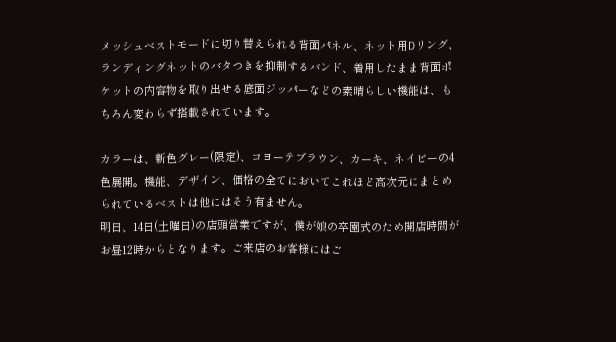メッシュベストモードに切り替えられる背面パネル、ネット用Dリング、ランディングネットのバタつきを抑制するバンド、着用したまま背面ポケットの内容物を取り出せる底面ジッパーなどの素晴らしい機能は、もちろん変わらず搭載されています。

カラーは、新色グレー(限定)、コヨーテブラウン、カーキ、ネイビーの4色展開。機能、デザイン、価格の全てにおいてこれほど高次元にまとめられているベストは他にはそう有ません。
明日、14日(土曜日)の店頭営業ですが、僕が娘の卒園式のため開店時間がお昼12時からとなります。ご来店のお客様にはご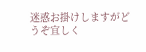迷惑お掛けしますがどうぞ宜しく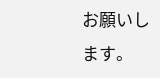お願いします。